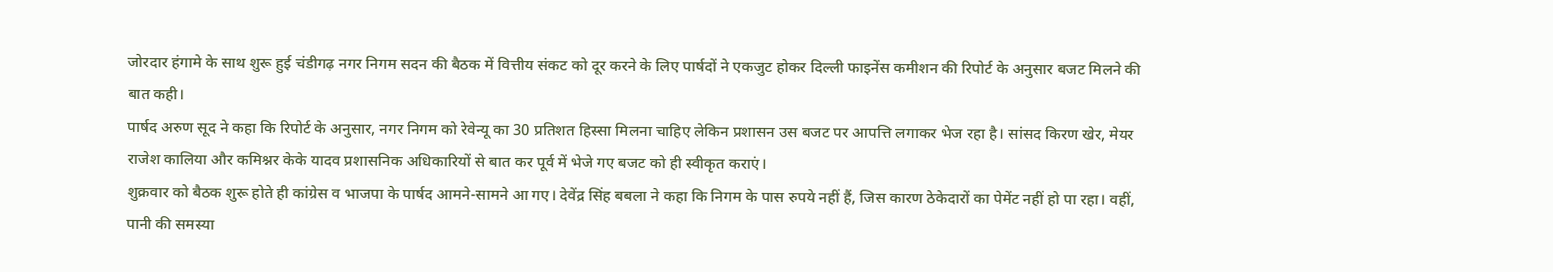जोरदार हंगामे के साथ शुरू हुई चंडीगढ़ नगर निगम सदन की बैठक में वित्तीय संकट को दूर करने के लिए पार्षदों ने एकजुट होकर दिल्ली फाइनेंस कमीशन की रिपोर्ट के अनुसार बजट मिलने की बात कही।
पार्षद अरुण सूद ने कहा कि रिपोर्ट के अनुसार, नगर निगम को रेवेन्यू का 30 प्रतिशत हिस्सा मिलना चाहिए लेकिन प्रशासन उस बजट पर आपत्ति लगाकर भेज रहा है। सांसद किरण खेर, मेयर राजेश कालिया और कमिश्नर केके यादव प्रशासनिक अधिकारियों से बात कर पूर्व में भेजे गए बजट को ही स्वीकृत कराएं।
शुक्रवार को बैठक शुरू होते ही कांग्रेस व भाजपा के पार्षद आमने-सामने आ गए। देवेंद्र सिंह बबला ने कहा कि निगम के पास रुपये नहीं हैं, जिस कारण ठेकेदारों का पेमेंट नहीं हो पा रहा। वहीं, पानी की समस्या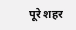पूरे शहर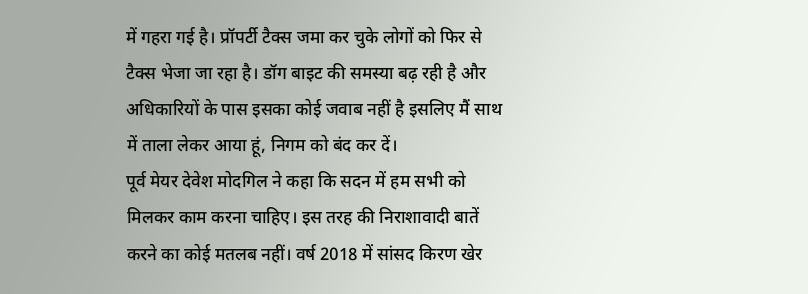में गहरा गई है। प्रॉपर्टी टैक्स जमा कर चुके लोगों को फिर से टैक्स भेजा जा रहा है। डॉग बाइट की समस्या बढ़ रही है और अधिकारियों के पास इसका कोई जवाब नहीं है इसलिए मैं साथ में ताला लेकर आया हूं, निगम को बंद कर दें।
पूर्व मेयर देवेश मोदगिल ने कहा कि सदन में हम सभी को मिलकर काम करना चाहिए। इस तरह की निराशावादी बातें करने का कोई मतलब नहीं। वर्ष 2018 में सांसद किरण खेर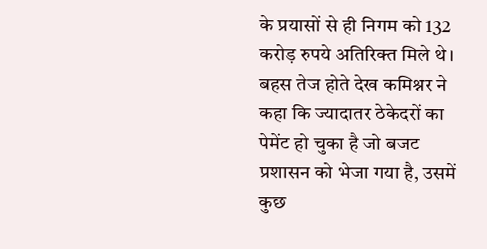के प्रयासों से ही निगम को 132 करोड़ रुपये अतिरिक्त मिले थे। बहस तेज होते देख कमिश्नर ने कहा कि ज्यादातर ठेकेदरों का पेमेंट हो चुका है जो बजट प्रशासन को भेजा गया है, उसमें कुछ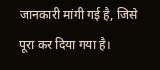जानकारी मांगी गई है, जिसे पूरा कर दिया गया है।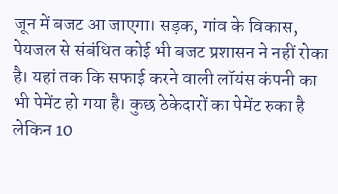जून में बजट आ जाएगा। सड़क, गांव के विकास, पेयजल से संबंधित कोई भी बजट प्रशासन ने नहीं रोका है। यहां तक कि सफाई करने वाली लॉयंस कंपनी का भी पेमेंट हो गया है। कुछ ठेकेदारों का पेमेंट रुका है लेकिन 10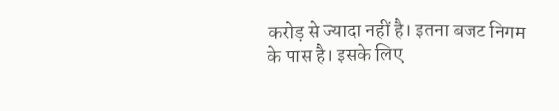करोड़ से ज्यादा नहीं है। इतना बजट निगम के पास है। इसके लिए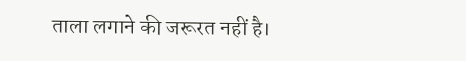ताला लगाने की जरूरत नहीं है।